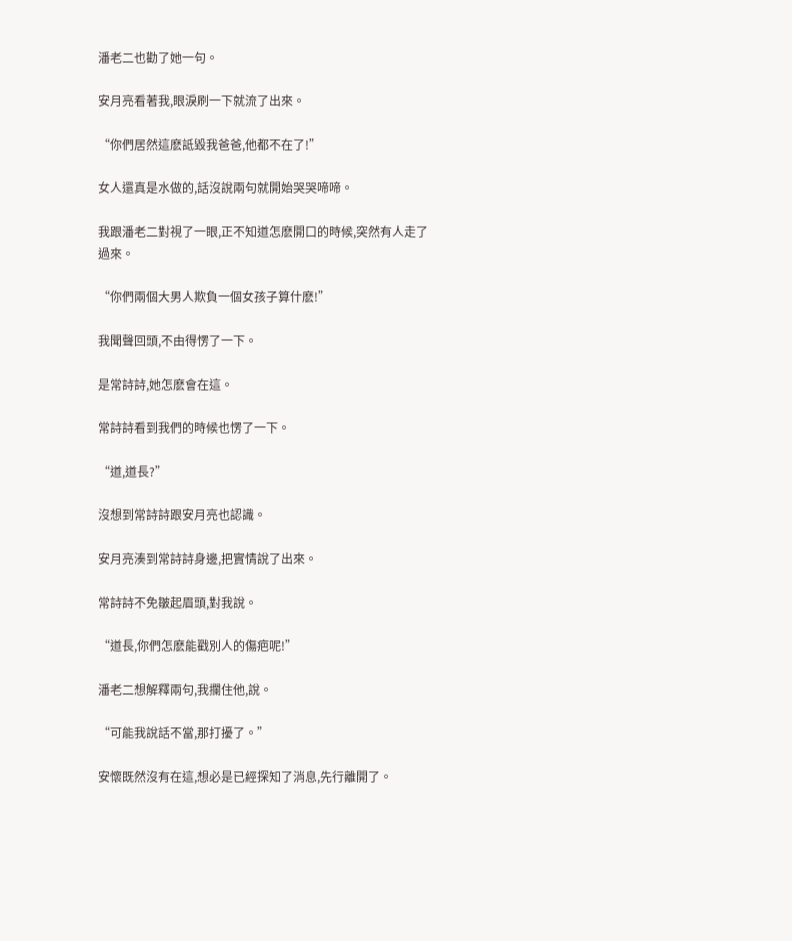潘老二也勸了她一句。

安月亮看著我,眼淚刷一下就流了出來。

“你們居然這麽詆毀我爸爸,他都不在了!”

女人還真是水做的,話沒說兩句就開始哭哭啼啼。

我跟潘老二對視了一眼,正不知道怎麽開口的時候,突然有人走了過來。

“你們兩個大男人欺負一個女孩子算什麽!”

我聞聲回頭,不由得愣了一下。

是常詩詩,她怎麽會在這。

常詩詩看到我們的時候也愣了一下。

“道,道長?”

沒想到常詩詩跟安月亮也認識。

安月亮湊到常詩詩身邊,把實情說了出來。

常詩詩不免皺起眉頭,對我說。

“道長,你們怎麽能戳別人的傷疤呢!”

潘老二想解釋兩句,我攔住他,說。

“可能我說話不當,那打擾了。”

安懷既然沒有在這,想必是已經探知了消息,先行離開了。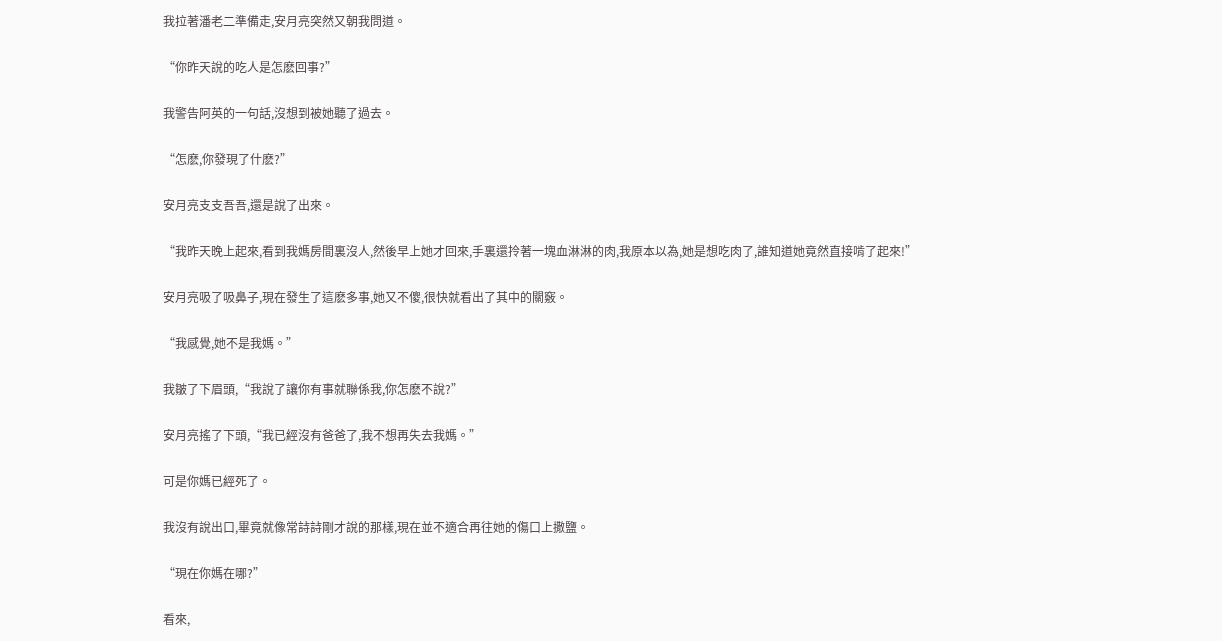我拉著潘老二準備走,安月亮突然又朝我問道。

“你昨天說的吃人是怎麽回事?”

我警告阿英的一句話,沒想到被她聽了過去。

“怎麽,你發現了什麽?”

安月亮支支吾吾,還是說了出來。

“我昨天晚上起來,看到我媽房間裏沒人,然後早上她才回來,手裏還拎著一塊血淋淋的肉,我原本以為,她是想吃肉了,誰知道她竟然直接啃了起來!”

安月亮吸了吸鼻子,現在發生了這麽多事,她又不傻,很快就看出了其中的關竅。

“我感覺,她不是我媽。”

我皺了下眉頭,“我說了讓你有事就聯係我,你怎麽不說?”

安月亮搖了下頭,“我已經沒有爸爸了,我不想再失去我媽。”

可是你媽已經死了。

我沒有說出口,畢竟就像常詩詩剛才說的那樣,現在並不適合再往她的傷口上撒鹽。

“現在你媽在哪?”

看來,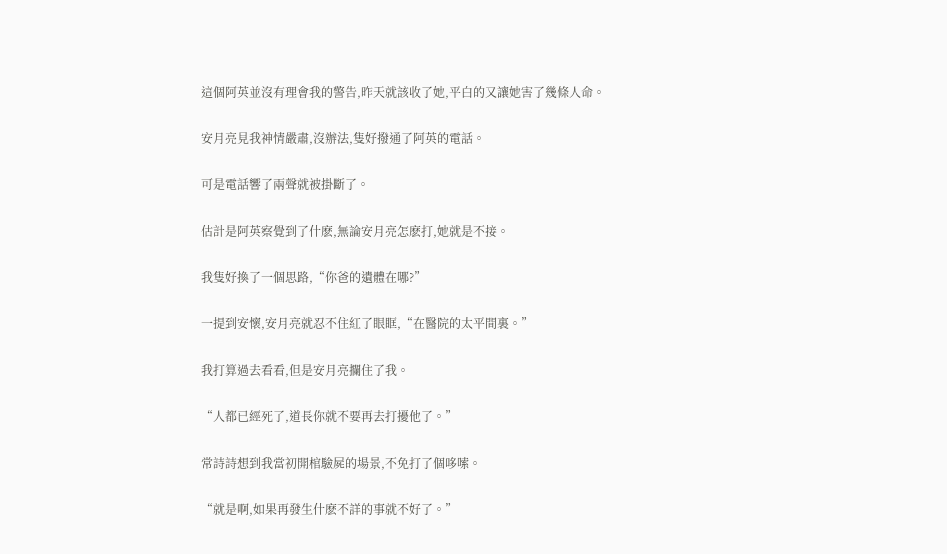這個阿英並沒有理會我的警告,昨天就該收了她,平白的又讓她害了幾條人命。

安月亮見我神情嚴肅,沒辦法,隻好撥通了阿英的電話。

可是電話響了兩聲就被掛斷了。

估計是阿英察覺到了什麽,無論安月亮怎麽打,她就是不接。

我隻好換了一個思路,“你爸的遺體在哪?”

一提到安懷,安月亮就忍不住紅了眼眶,“在醫院的太平間裏。”

我打算過去看看,但是安月亮攔住了我。

“人都已經死了,道長你就不要再去打擾他了。”

常詩詩想到我當初開棺驗屍的場景,不免打了個哆嗦。

“就是啊,如果再發生什麽不詳的事就不好了。”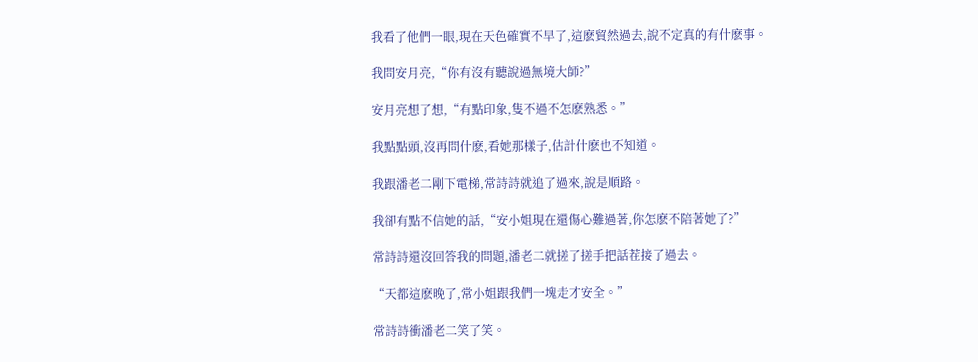我看了他們一眼,現在天色確實不早了,這麽貿然過去,說不定真的有什麽事。

我問安月亮,“你有沒有聽說過無境大師?”

安月亮想了想,“有點印象,隻不過不怎麽熟悉。”

我點點頭,沒再問什麽,看她那樣子,估計什麽也不知道。

我跟潘老二剛下電梯,常詩詩就追了過來,說是順路。

我卻有點不信她的話,“安小姐現在還傷心難過著,你怎麽不陪著她了?”

常詩詩還沒回答我的問題,潘老二就搓了搓手把話茬接了過去。

“天都這麽晚了,常小姐跟我們一塊走才安全。”

常詩詩衝潘老二笑了笑。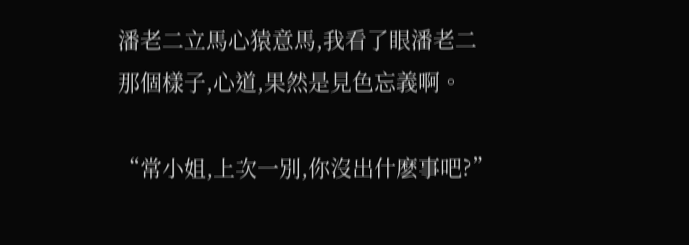潘老二立馬心猿意馬,我看了眼潘老二那個樣子,心道,果然是見色忘義啊。

“常小姐,上次一別,你沒出什麽事吧?”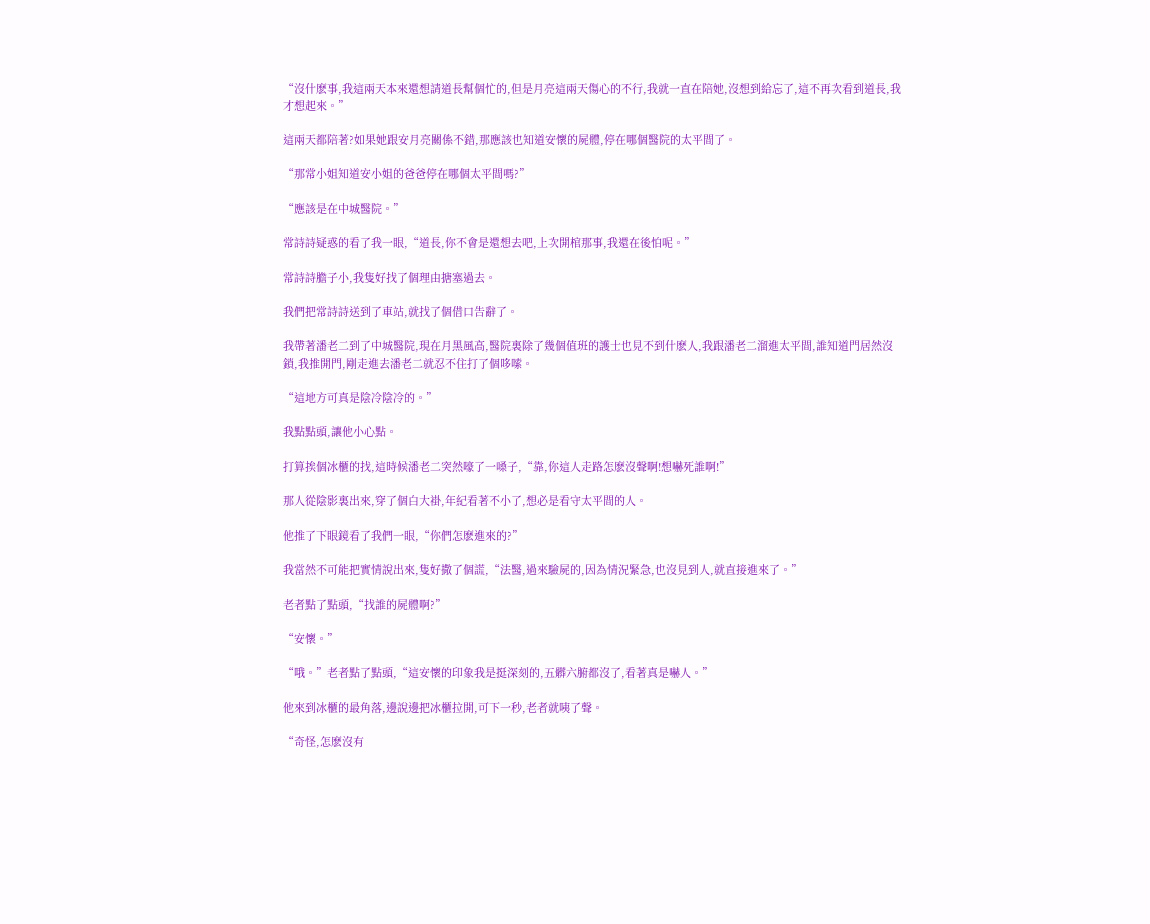“沒什麽事,我這兩天本來還想請道長幫個忙的,但是月亮這兩天傷心的不行,我就一直在陪她,沒想到給忘了,這不再次看到道長,我才想起來。”

這兩天都陪著?如果她跟安月亮關係不錯,那應該也知道安懷的屍體,停在哪個醫院的太平間了。

“那常小姐知道安小姐的爸爸停在哪個太平間嗎?”

“應該是在中城醫院。”

常詩詩疑惑的看了我一眼,“道長,你不會是還想去吧,上次開棺那事,我還在後怕呢。”

常詩詩膽子小,我隻好找了個理由搪塞過去。

我們把常詩詩送到了車站,就找了個借口告辭了。

我帶著潘老二到了中城醫院,現在月黑風高,醫院裏除了幾個值班的護士也見不到什麽人,我跟潘老二溜進太平間,誰知道門居然沒鎖,我推開門,剛走進去潘老二就忍不住打了個哆嗦。

“這地方可真是陰冷陰冷的。”

我點點頭,讓他小心點。

打算挨個冰櫃的找,這時候潘老二突然嚎了一嗓子,“靠,你這人走路怎麽沒聲啊!想嚇死誰啊!”

那人從陰影裏出來,穿了個白大褂,年紀看著不小了,想必是看守太平間的人。

他推了下眼鏡看了我們一眼,“你們怎麽進來的?”

我當然不可能把實情說出來,隻好撒了個謊,“法醫,過來驗屍的,因為情況緊急,也沒見到人,就直接進來了。”

老者點了點頭,“找誰的屍體啊?”

“安懷。”

“哦。”老者點了點頭,“這安懷的印象我是挺深刻的,五髒六腑都沒了,看著真是嚇人。”

他來到冰櫃的最角落,邊說邊把冰櫃拉開,可下一秒,老者就咦了聲。

“奇怪,怎麽沒有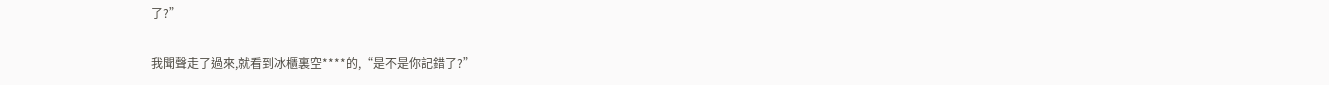了?”

我聞聲走了過來,就看到冰櫃裏空****的,“是不是你記錯了?”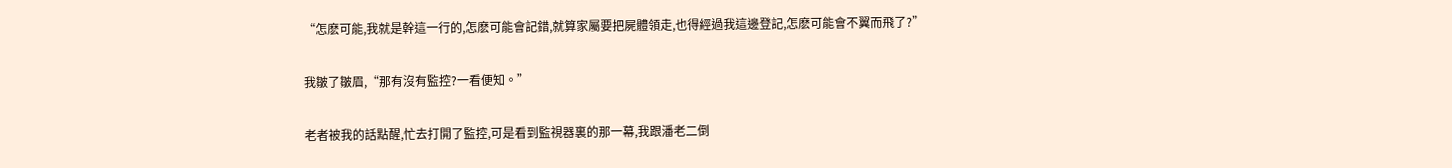“怎麽可能,我就是幹這一行的,怎麽可能會記錯,就算家屬要把屍體領走,也得經過我這邊登記,怎麽可能會不翼而飛了?”

我皺了皺眉,“那有沒有監控?一看便知。”

老者被我的話點醒,忙去打開了監控,可是看到監視器裏的那一幕,我跟潘老二倒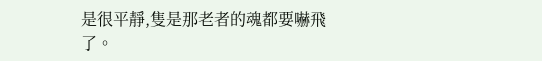是很平靜,隻是那老者的魂都要嚇飛了。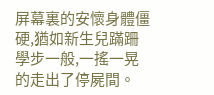屏幕裏的安懷身體僵硬,猶如新生兒蹣跚學步一般,一搖一晃的走出了停屍間。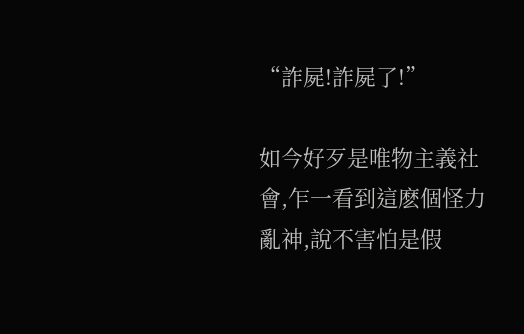“詐屍!詐屍了!”

如今好歹是唯物主義社會,乍一看到這麽個怪力亂神,說不害怕是假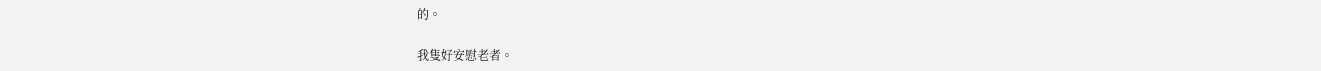的。

我隻好安慰老者。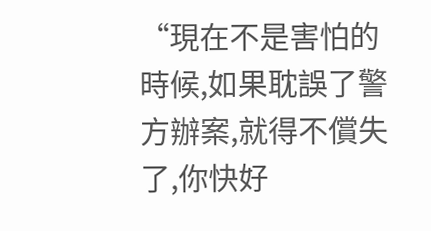“現在不是害怕的時候,如果耽誤了警方辦案,就得不償失了,你快好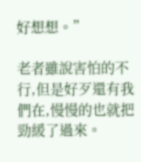好想想。”

老者雖說害怕的不行,但是好歹還有我們在,慢慢的也就把勁緩了過來。